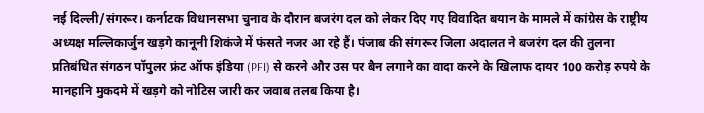नई दिल्ली/संगरूर। कर्नाटक विधानसभा चुनाव के दौरान बजरंग दल को लेकर दिए गए विवादित बयान के मामले में कांग्रेस के राष्ट्रीय अध्यक्ष मल्लिकार्जुन खड़गे कानूनी शिकंजे में फंसते नजर आ रहे हैं। पंजाब की संगरूर जिला अदालत ने बजरंग दल की तुलना प्रतिबंधित संगठन पॉपुलर फ्रंट ऑफ इंडिया (PFI) से करने और उस पर बैन लगाने का वादा करने के खिलाफ दायर 100 करोड़ रुपये के मानहानि मुकदमे में खड़गे को नोटिस जारी कर जवाब तलब किया है।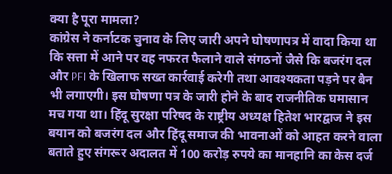क्या है पूरा मामला?
कांग्रेस ने कर्नाटक चुनाव के लिए जारी अपने घोषणापत्र में वादा किया था कि सत्ता में आने पर वह नफरत फैलाने वाले संगठनों जैसे कि बजरंग दल और PFI के खिलाफ सख्त कार्रवाई करेगी तथा आवश्यकता पड़ने पर बैन भी लगाएगी। इस घोषणा पत्र के जारी होने के बाद राजनीतिक घमासान मच गया था। हिंदू सुरक्षा परिषद के राष्ट्रीय अध्यक्ष हितेश भारद्वाज ने इस बयान को बजरंग दल और हिंदू समाज की भावनाओं को आहत करने वाला बताते हुए संगरूर अदालत में 100 करोड़ रुपये का मानहानि का केस दर्ज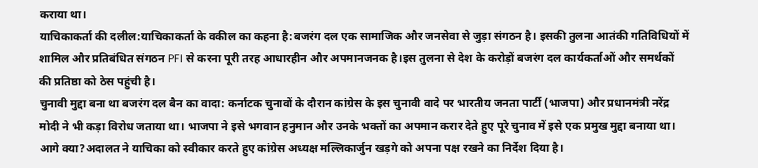कराया था।
याचिकाकर्ता की दलील:याचिकाकर्ता के वकील का कहना है:बजरंग दल एक सामाजिक और जनसेवा से जुड़ा संगठन है। इसकी तुलना आतंकी गतिविधियों में शामिल और प्रतिबंधित संगठन PFI से करना पूरी तरह आधारहीन और अपमानजनक है।इस तुलना से देश के करोड़ों बजरंग दल कार्यकर्ताओं और समर्थकों की प्रतिष्ठा को ठेस पहुंची है।
चुनावी मुद्दा बना था बजरंग दल बैन का वादा: कर्नाटक चुनावों के दौरान कांग्रेस के इस चुनावी वादे पर भारतीय जनता पार्टी (भाजपा) और प्रधानमंत्री नरेंद्र मोदी ने भी कड़ा विरोध जताया था। भाजपा ने इसे भगवान हनुमान और उनके भक्तों का अपमान करार देते हुए पूरे चुनाव में इसे एक प्रमुख मुद्दा बनाया था। आगे क्या?अदालत ने याचिका को स्वीकार करते हुए कांग्रेस अध्यक्ष मल्लिकार्जुन खड़गे को अपना पक्ष रखने का निर्देश दिया है।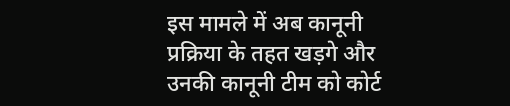इस मामले में अब कानूनी प्रक्रिया के तहत खड़गे और उनकी कानूनी टीम को कोर्ट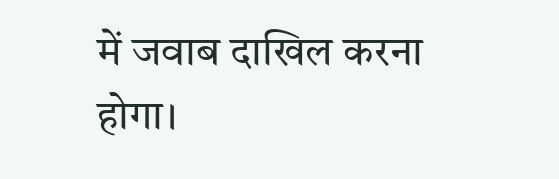में जवाब दाखिल करना होगा।